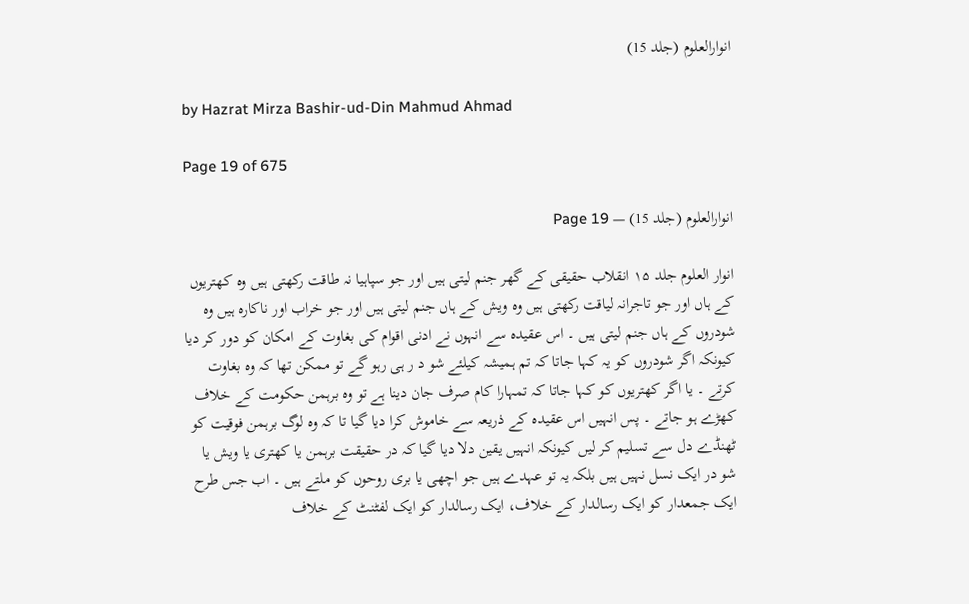انوارالعلوم (جلد 15)

by Hazrat Mirza Bashir-ud-Din Mahmud Ahmad

Page 19 of 675

انوارالعلوم (جلد 15) — Page 19

انوار العلوم جلد ۱۵ انقلاب حقیقی کے گھر جنم لیتی ہیں اور جو سپاہیا نہ طاقت رکھتی ہیں وہ کھتریوں کے ہاں اور جو تاجرانہ لیاقت رکھتی ہیں وہ ویش کے ہاں جنم لیتی ہیں اور جو خراب اور ناکارہ ہیں وہ شودروں کے ہاں جنم لیتی ہیں ۔ اس عقیدہ سے انہوں نے ادنی اقوام کی بغاوت کے امکان کو دور کر دیا کیونکہ اگر شودروں کو یہ کہا جاتا کہ تم ہمیشہ کیلئے شو د ر ہی رہو گے تو ممکن تھا کہ وہ بغاوت کرتے ۔ یا اگر کھتریوں کو کہا جاتا کہ تمہارا کام صرف جان دینا ہے تو وہ برہمن حکومت کے خلاف کھڑے ہو جاتے ۔ پس انہیں اس عقیدہ کے ذریعہ سے خاموش کرا دیا گیا تا کہ وہ لوگ برہمن فوقیت کو ٹھنڈے دل سے تسلیم کر لیں کیونکہ انہیں یقین دلا دیا گیا کہ در حقیقت برہمن یا کھتری یا ویش یا شو در ایک نسل نہیں ہیں بلکہ یہ تو عہدے ہیں جو اچھی یا بری روحوں کو ملتے ہیں ۔ اب جس طرح ایک جمعدار کو ایک رسالدار کے خلاف، ایک رسالدار کو ایک لفٹنٹ کے خلاف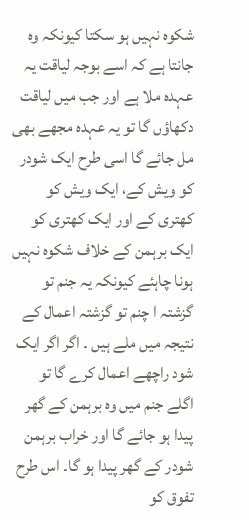شکوہ نہیں ہو سکتا کیونکہ وہ جانتا ہے کہ اسے بوجہ لیاقت یہ عہدہ ملا ہے اور جب میں لیاقت دکھاؤں گا تو یہ عہدہ مجھے بھی مل جائے گا اسی طرح ایک شودر کو ویش کے، ایک ویش کو کھتری کے اور ایک کھتری کو ایک برہمن کے خلاف شکوہ نہیں ہونا چاہئے کیونکہ یہ جنم تو گزشتہ ا چنم تو گزشتہ اعمال کے نتیجہ میں ملے ہیں ۔ اگر اگر ایک شود راچھے اعمال کرے گا تو اگلے جنم میں وہ برہمن کے گھر پیدا ہو جائے گا اور خراب برہمن شودر کے گھر پیدا ہو گا۔ اس طرح تفوق کو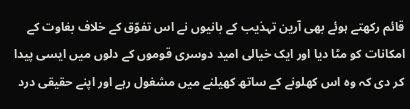قائم رکھتے ہوئے بھی آرین تہذیب کے بانیوں نے اس تفوّق کے خلاف بغاوت کے امکانات کو مٹا دیا اور ایک خیالی امید دوسری قوموں کے دلوں میں ایسی پیدا کر دی کہ وہ اس کھلونے کے ساتھ کھیلنے میں مشغول رہے اور اپنے حقیقی درد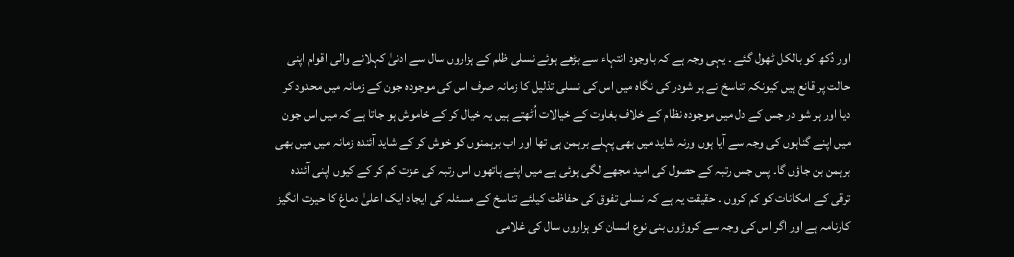اور دُکھ کو بالکل ٹھول گئے ۔ یہی وجہ ہے کہ باوجود انتہاء سے بڑھے ہوئے نسلی ظلم کے ہزاروں سال سے ادنیٰ کہلانے والی اقوام اپنی حالت پر قانع ہیں کیونکہ تناسخ نے ہر شودر کی نگاہ میں اس کی نسلی تذلیل کا زمانہ صرف اس کی موجودہ جون کے زمانہ میں محدود کر دیا اور ہر شو در جس کے دل میں موجودہ نظام کے خلاف بغاوت کے خیالات اُٹھتے ہیں یہ خیال کر کے خاموش ہو جاتا ہے کہ میں اس جون میں اپنے گناہوں کی وجہ سے آیا ہوں ورنہ شاید میں بھی پہلے برہمن ہی تھا اور اب برہمنوں کو خوش کر کے شاید آئندہ زمانہ میں میں بھی برہمن بن جاؤں گا۔ پس جس رتبہ کے حصول کی امید مجھے لگی ہوئی ہے میں اپنے ہاتھوں اس رتبہ کی عزت کم کر کے کیوں اپنی آئندہ ترقی کے امکانات کو کم کروں ۔ حقیقت یہ ہے کہ نسلی تفوق کی حفاظت کیلئے تناسخ کے مسئلہ کی ایجاد ایک اعلیٰ دماغ کا حیرت انگیز کارنامہ ہے اور اگر اس کی وجہ سے کروڑوں بنی نوع انسان کو ہزاروں سال کی غلامی